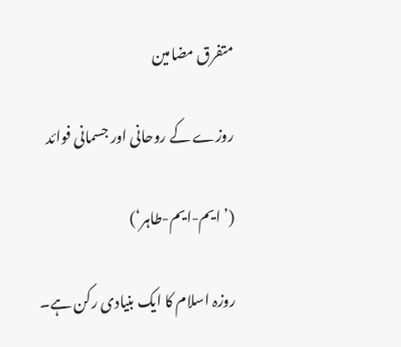متفرق مضامین

روزے کے روحانی اور جسمانی فوائد

(’ایم-ایم-طاہر‘)

روزہ اسلام کا ایک بنیادی رکن ہے۔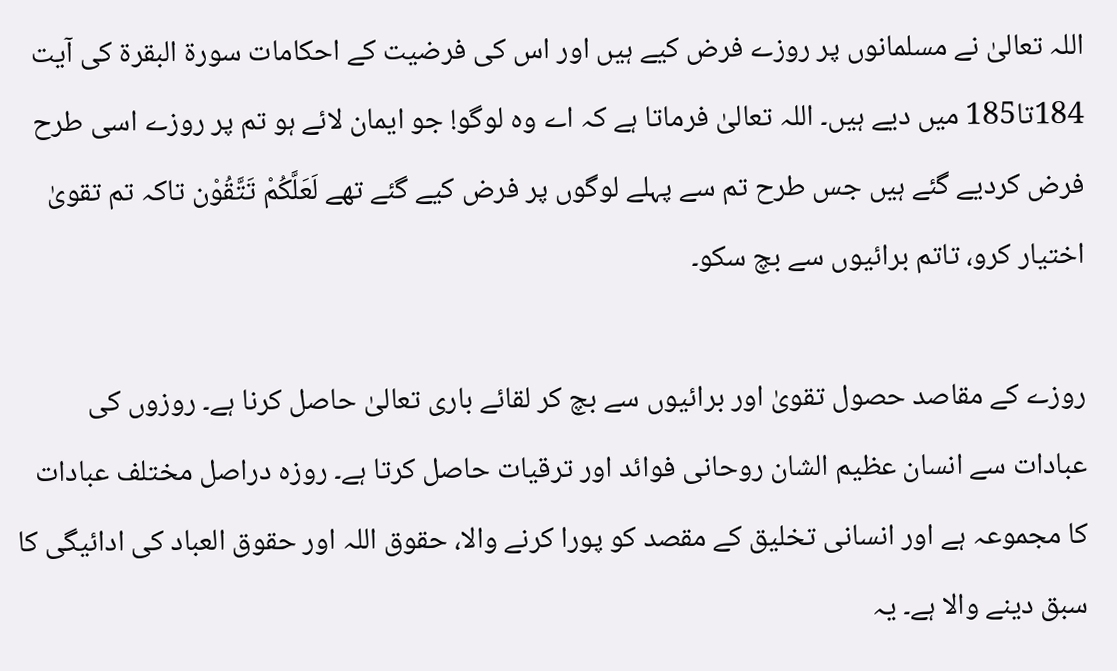اللہ تعالیٰ نے مسلمانوں پر روزے فرض کیے ہیں اور اس کی فرضیت کے احکامات سورة البقرة کی آیت 184تا185 میں دیے ہیں۔ اللہ تعالیٰ فرماتا ہے کہ اے وہ لوگو! جو ایمان لائے ہو تم پر روزے اسی طرح فرض کردیے گئے ہیں جس طرح تم سے پہلے لوگوں پر فرض کیے گئے تھے لَعَلَّکُمْ تَتَّقُوْن تاکہ تم تقویٰ اختیار کرو، تاتم برائیوں سے بچ سکو۔

روزے کے مقاصد حصول تقویٰ اور برائیوں سے بچ کر لقائے باری تعالیٰ حاصل کرنا ہے۔ روزوں کی عبادات سے انسان عظیم الشان روحانی فوائد اور ترقیات حاصل کرتا ہے۔ روزہ دراصل مختلف عبادات کا مجموعہ ہے اور انسانی تخلیق کے مقصد کو پورا کرنے والا، حقوق اللہ اور حقوق العباد کی ادائیگی کا سبق دینے والا ہے۔ یہ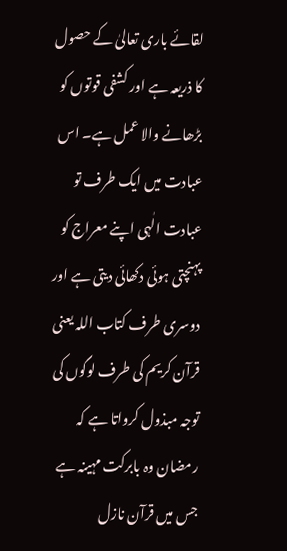لقائے باری تعالیٰ کے حصول کا ذریعہ ہے اور کشفی قوتوں کو بڑھانے والا عمل ہے۔ اس عبادت میں ایک طرف تو عبادت الٰہی اپنے معراج کو پہنچتی ہوئی دکھائی دیتی ہے اور دوسری طرف کتاب اللہ یعنی قرآن کریم کی طرف لوگوں کی توجہ مبذول کرواتا ہے کہ رمضان وہ بابرکت مہینہ ہے جس میں قرآن نازل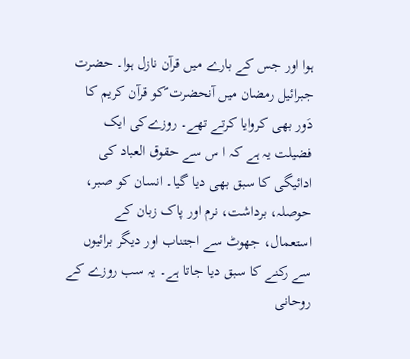ہوا اور جس کے بارے میں قرآن نازل ہوا۔ حضرت جبرائیل رمضان میں آنحضرت ؐکو قرآن کریم کا دَور بھی کروایا کرتے تھے۔ روزےکی ایک فضیلت یہ ہے کہ ا س سے حقوق العباد کی ادائیگی کا سبق بھی دیا گیا۔ انسان کو صبر، حوصلہ، برداشت، نرم اور پاک زبان کے استعمال، جھوٹ سے اجتناب اور دیگر برائیوں سے رکنے کا سبق دیا جاتا ہے۔ یہ سب روزے کے روحانی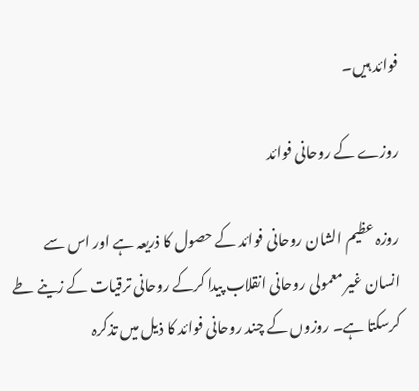فوائد ہیں۔

روزے کے روحانی فوائد

روزہ عظیم الشان روحانی فوائد کے حصول کا ذریعہ ہے اور اس سے انسان غیر معمولی روحانی انقلاب پیدا کرکے روحانی ترقیات کے زینے طے کرسکتا ہے۔ روزوں کے چند روحانی فوائد کا ذیل میں تذکرہ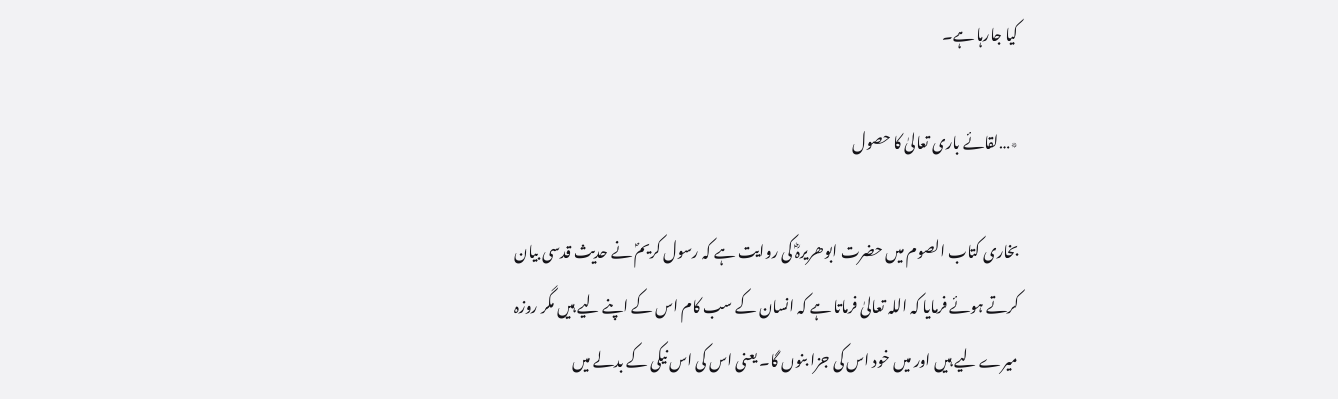کیا جارہا ہے۔

٭…لقائے باری تعالیٰ کا حصول

بخاری کتاب الصوم میں حضرت ابوھریرہؓ کی روایت ہے کہ رسول کریمؐ نے حدیث قدسی بیان کرتے ہوئے فرمایا کہ اللہ تعالیٰ فرماتا ہے کہ انسان کے سب کام اس کے اپنے لیے ہیں مگر روزہ میرے لیے ہیں اور میں خود اس کی جزا بنوں گا۔ یعنی اس کی اس نیکی کے بدلے میں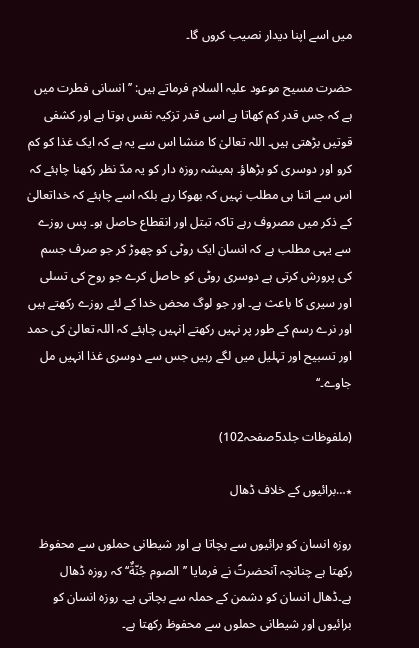میں اسے اپنا دیدار نصیب کروں گا۔

حضرت مسیح موعود علیہ السلام فرماتے ہیں: ’’انسانی فطرت میں ہے کہ جس قدر کم کھاتا ہے اسی قدر تزکیہ نفس ہوتا ہے اور کشفی قوتیں بڑھتی ہیں۔ اللہ تعالیٰ کا منشا اس سے یہ ہے کہ ایک غذا کو کم کرو اور دوسری کو بڑھاؤ۔ ہمیشہ روزہ دار کو یہ مدّ نظر رکھنا چاہئے کہ اس سے اتنا ہی مطلب نہیں کہ بھوکا رہے بلکہ اسے چاہئے کہ خداتعالیٰ کے ذکر میں مصروف رہے تاکہ تبتل اور انقطاع حاصل ہو۔ پس روزے سے یہی مطلب ہے کہ انسان ایک روٹی کو چھوڑ کر جو صرف جسم کی پرورش کرتی ہے دوسری روٹی کو حاصل کرے جو روح کی تسلی اور سیری کا باعث ہے۔ اور جو لوگ محض خدا کے لئے روزے رکھتے ہیں اور نرے رسم کے طور پر نہیں رکھتے انہیں چاہئے کہ اللہ تعالیٰ کی حمد اور تسبیح اور تہلیل میں لگے رہیں جس سے دوسری غذا انہیں مل جاوے۔‘‘

(ملفوظات جلد5صفحہ102)

٭…برائیوں کے خلاف ڈھال

روزہ انسان کو برائیوں سے بچاتا ہے اور شیطانی حملوں سے محفوظ رکھتا ہے چنانچہ آنحضرتؐ نے فرمایا ’’الصوم جُنّةٌ‘‘ کہ روزہ ڈھال ہے۔ڈھال انسان کو دشمن کے حملہ سے بچاتی ہے۔ روزہ انسان کو برائیوں اور شیطانی حملوں سے محفوظ رکھتا ہے۔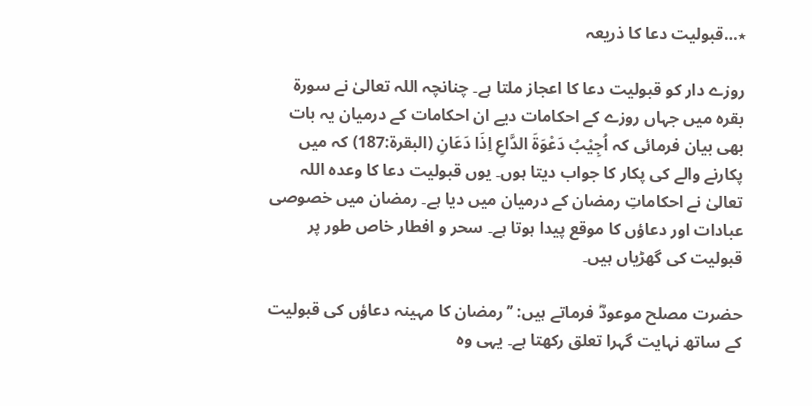٭…قبولیت دعا کا ذریعہ

روزے دار کو قبولیت دعا کا اعجاز ملتا ہے۔ چنانچہ اللہ تعالیٰ نے سورة بقرہ میں جہاں روزے کے احکامات دیے ان احکامات کے درمیان یہ بات بھی بیان فرمائی کہ اُجِیْبُ دَعْوَۃَ الدَّاعِ اِذَا دَعَانِ (البقرۃ:187) کہ میں پکارنے والے کی پکار کا جواب دیتا ہوں۔ یوں قبولیت دعا کا وعدہ اللہ تعالیٰ نے احکاماتِ رمضان کے درمیان میں دیا ہے۔ رمضان میں خصوصی عبادات اور دعاؤں کا موقع پیدا ہوتا ہے۔ سحر و افطار خاص طور پر قبولیت کی گھڑیاں ہیں۔

حضرت مصلح موعودؓ فرماتے ہیں: ’’رمضان کا مہینہ دعاؤں کی قبولیت کے ساتھ نہایت گہرا تعلق رکھتا ہے۔ یہی وہ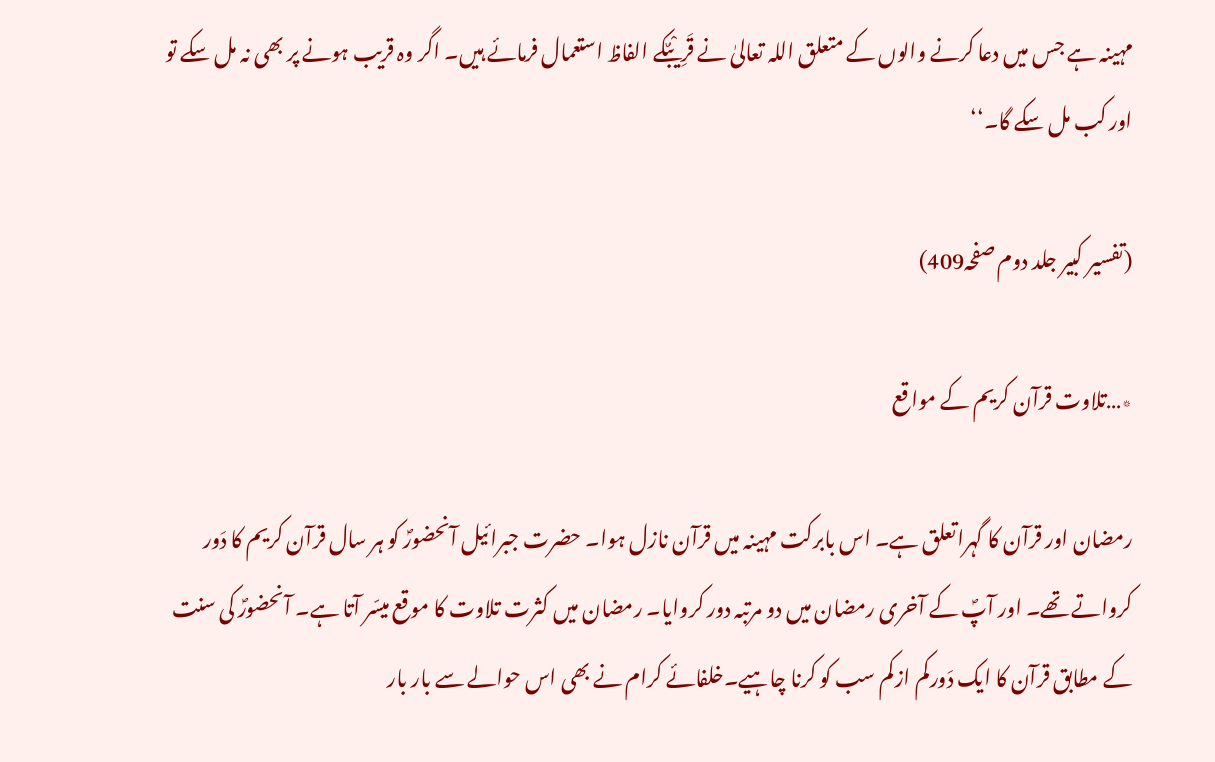مہینہ ہے جس میں دعا کرنے والوں کے متعلق اللہ تعالیٰ نے قَرِیْبٌکے الفاظ استعمال فرمائے ہیں۔ اگر وہ قریب ہونے پر بھی نہ مل سکے تو اور کب مل سکے گا۔‘‘

(تفسیر کبیر جلد دوم صفحہ409)

٭…تلاوت قرآن کریم کے مواقع

رمضان اور قرآن کا گہراتعلق ہے۔ اس بابرکت مہینہ میں قرآن نازل ہوا۔ حضرت جبرائیل آنحضورؐ کو ہر سال قرآن کریم کا دَور کرواتے تھے۔ اور آپؐ کے آخری رمضان میں دو مرتبہ دور کروایا۔ رمضان میں کثرت تلاوت کا موقع میسّر آتا ہے۔ آنحضورؐ کی سنت کے مطابق قرآن کا ایک دَورکم ازکم سب کو کرنا چاہیے۔خلفائے کرام نے بھی اس حوالے سے بار بار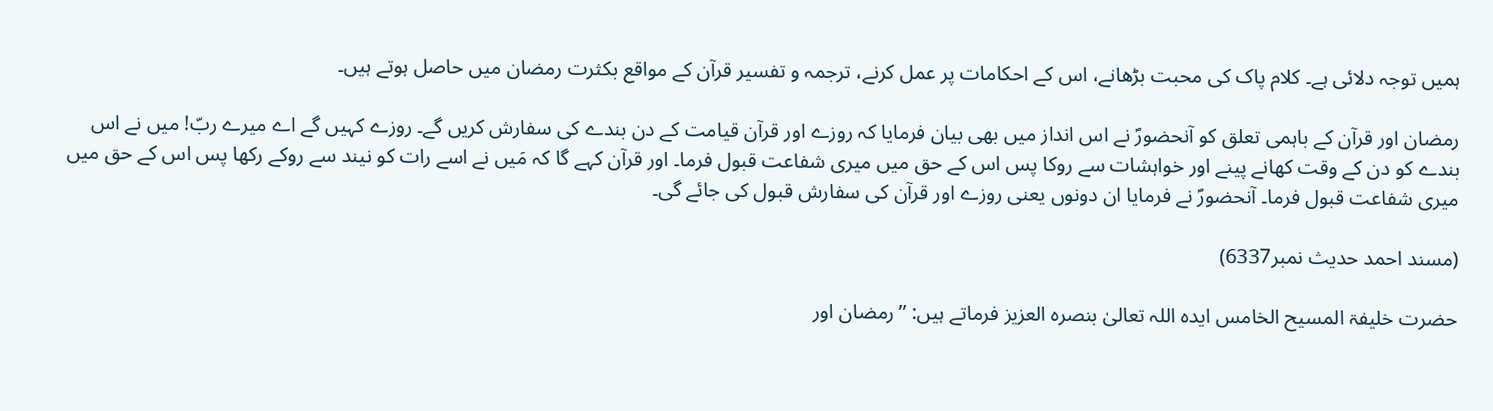ہمیں توجہ دلائی ہے۔ کلام پاک کی محبت بڑھانے، اس کے احکامات پر عمل کرنے، ترجمہ و تفسیر قرآن کے مواقع بکثرت رمضان میں حاصل ہوتے ہیں۔

رمضان اور قرآن کے باہمی تعلق کو آنحضورؐ نے اس انداز میں بھی بیان فرمایا کہ روزے اور قرآن قیامت کے دن بندے کی سفارش کریں گے۔ روزے کہیں گے اے میرے ربّ! میں نے اس بندے کو دن کے وقت کھانے پینے اور خواہشات سے روکا پس اس کے حق میں میری شفاعت قبول فرما۔ اور قرآن کہے گا کہ مَیں نے اسے رات کو نیند سے روکے رکھا پس اس کے حق میں میری شفاعت قبول فرما۔ آنحضورؐ نے فرمایا ان دونوں یعنی روزے اور قرآن کی سفارش قبول کی جائے گی۔

(مسند احمد حدیث نمبر6337)

حضرت خلیفۃ المسیح الخامس ایدہ اللہ تعالیٰ بنصرہ العزیز فرماتے ہیں: ’’رمضان اور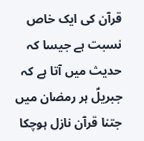قرآن کی ایک خاص نسبت ہے جیسا کہ حدیث میں آتا ہے کہ جبریلؑ ہر رمضان میں جتنا قرآن نازل ہوچکا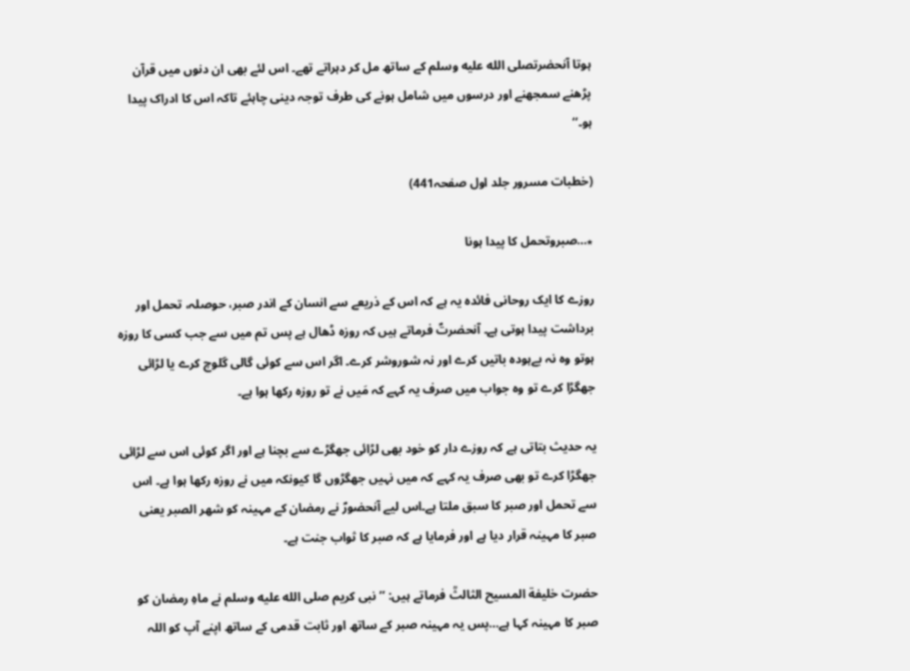ہوتا آنحضرتصلى الله عليه وسلم کے ساتھ مل کر دہراتے تھے۔ اس لئے بھی ان دنوں میں قرآن پڑھنے سمجھنے اور درسوں میں شامل ہونے کی طرف توجہ دینی چاہئے تاکہ اس کا ادراک پیدا ہو۔‘‘

(خطبات مسرور جلد اول صفحہ441)

٭…صبروتحمل کا پیدا ہونا

روزے کا ایک روحانی فائدہ یہ ہے کہ اس کے ذریعے سے انسان کے اندر صبر، حوصلہ، تحمل اور برداشت پیدا ہوتی ہے۔ آنحضرتؐ فرماتے ہیں کہ روزہ ڈھال ہے پس تم میں سے جب کسی کا روزہ ہوتو وہ نہ بےہودہ باتیں کرے اور نہ شوروشر کرے۔ اگر اس سے کوئی گالی گلوچ کرے یا لڑائی جھگڑا کرے تو وہ جواب میں صرف یہ کہے کہ مَیں نے تو روزہ رکھا ہوا ہے۔

یہ حدیث بتاتی ہے کہ روزے دار کو خود بھی لڑائی جھگڑے سے بچنا ہے اور اگر کوئی اس سے لڑائی جھگڑا کرے تو بھی صرف یہ کہے کہ میں نہیں جھگڑوں گا کیونکہ میں نے روزہ رکھا ہوا ہے۔ اس سے تحمل اور صبر کا سبق ملتا ہے۔اس لیے آنحضورؐ نے رمضان کے مہینہ کو شھر الصبر یعنی صبر کا مہینہ قرار دیا ہے اور فرمایا ہے کہ صبر کا ثواب جنت ہے۔

حضرت خلیفة المسیح الثالثؒ فرماتے ہیں: ’’نبی کریم صلى الله عليه وسلم نے ماہِ رمضان کو صبر کا مہینہ کہا ہے…پس یہ مہینہ صبر کے ساتھ اور ثابت قدمی کے ساتھ اپنے آپ کو اللہ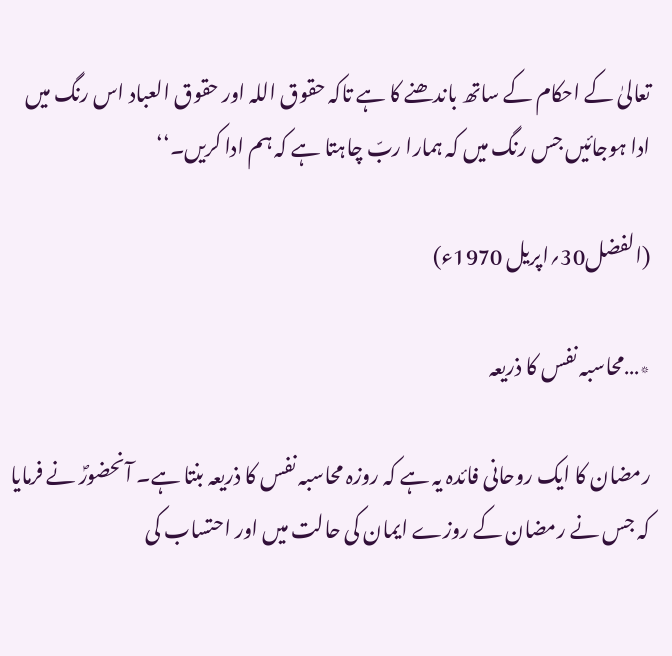تعالیٰ کے احکام کے ساتھ باندھنے کا ہے تاکہ حقوق اللہ اور حقوق العباد اس رنگ میں ادا ہوجائیں جس رنگ میں کہ ہمارا ربّ چاہتا ہے کہ ہم ادا کریں۔‘‘

(الفضل30؍اپریل 1970ء)

٭…محاسبہ نفس کا ذریعہ

رمضان کا ایک روحانی فائدہ یہ ہے کہ روزہ محاسبہ نفس کا ذریعہ بنتا ہے۔ آنحضورؐ نے فرمایا کہ جس نے رمضان کے روزے ایمان کی حالت میں اور احتساب کی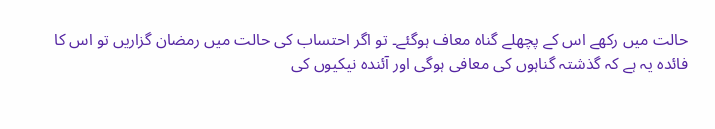حالت میں رکھے اس کے پچھلے گناہ معاف ہوگئے۔ تو اگر احتساب کی حالت میں رمضان گزاریں تو اس کا فائدہ یہ ہے کہ گذشتہ گناہوں کی معافی ہوگی اور آئندہ نیکیوں کی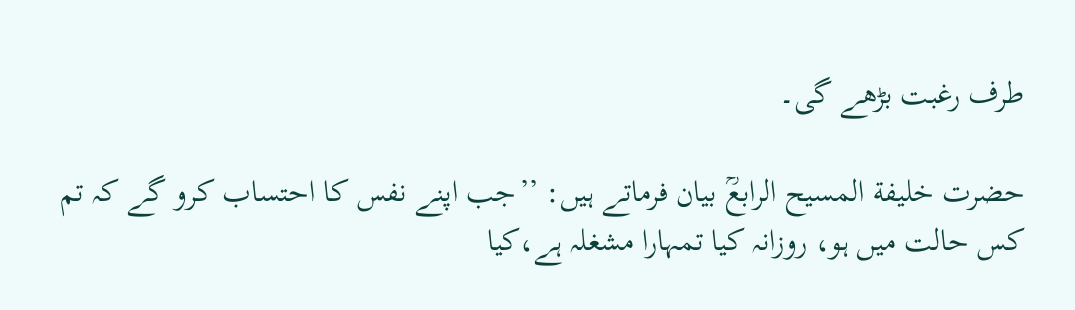طرف رغبت بڑھے گی۔

حضرت خلیفة المسیح الرابعؒ بیان فرماتے ہیں: ’’جب اپنے نفس کا احتساب کرو گے کہ تم کس حالت میں ہو، روزانہ کیا تمہارا مشغلہ ہے،کیا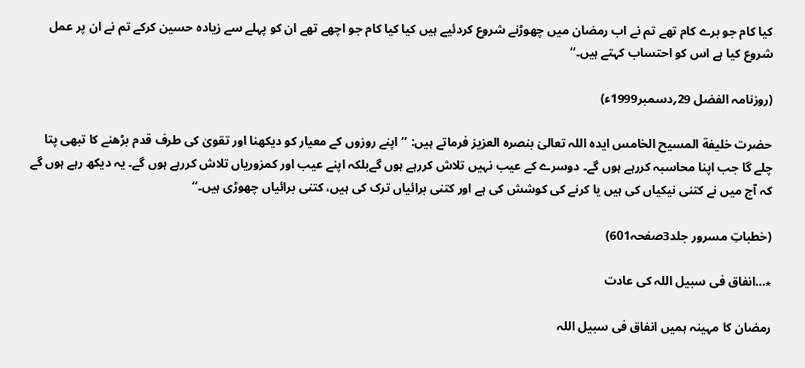کیا کام جو برے کام تھے تم نے اب رمضان میں چھوڑنے شروع کردئیے ہیں کیا کیا کام جو اچھے تھے ان کو پہلے سے زیادہ حسین کرکے تم نے ان پر عمل شروع کیا ہے اس کو احتساب کہتے ہیں۔‘‘

(روزنامہ الفضل 29؍دسمبر1999ء)

حضرت خلیفة المسیح الخامس ایدہ اللہ تعالیٰ بنصرہ العزیز فرماتے ہیں: ’’اپنے روزوں کے معیار کو دیکھنا اور تقویٰ کی طرف قدم بڑھنے کا تبھی پتا چلے گا جب اپنا محاسبہ کررہے ہوں گے۔ دوسرے کے عیب نہیں تلاش کررہے ہوں گےبلکہ اپنے عیب اور کمزوریاں تلاش کررہے ہوں گے۔ یہ دیکھ رہے ہوں گے کہ آج میں نے کتنی نیکیاں کی ہیں یا کرنے کی کوشش کی ہے اور کتنی برائیاں ترک کی ہیں، کتنی برائیاں چھوڑی ہیں۔‘‘

(خطباتِ مسرور جلد3صفحہ601)

٭…انفاق فی سبیل اللہ کی عادت

رمضان کا مہینہ ہمیں انفاق فی سبیل اللہ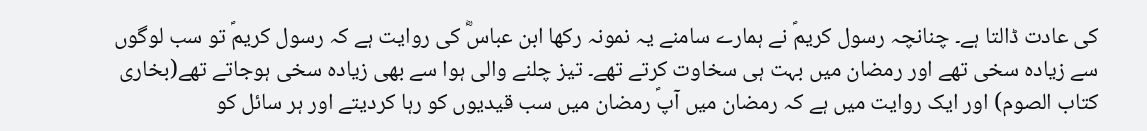کی عادت ڈالتا ہے۔ چنانچہ رسول کریمؐ نے ہمارے سامنے یہ نمونہ رکھا ابن عباسؓ کی روایت ہے کہ رسول کریمؐ تو سب لوگوں سے زیادہ سخی تھے اور رمضان میں بہت ہی سخاوت کرتے تھے۔ تیز چلنے والی ہوا سے بھی زیادہ سخی ہوجاتے تھے(بخاری کتاب الصوم) اور ایک روایت میں ہے کہ رمضان میں آپؐ رمضان میں سب قیدیوں کو رہا کردیتے اور ہر سائل کو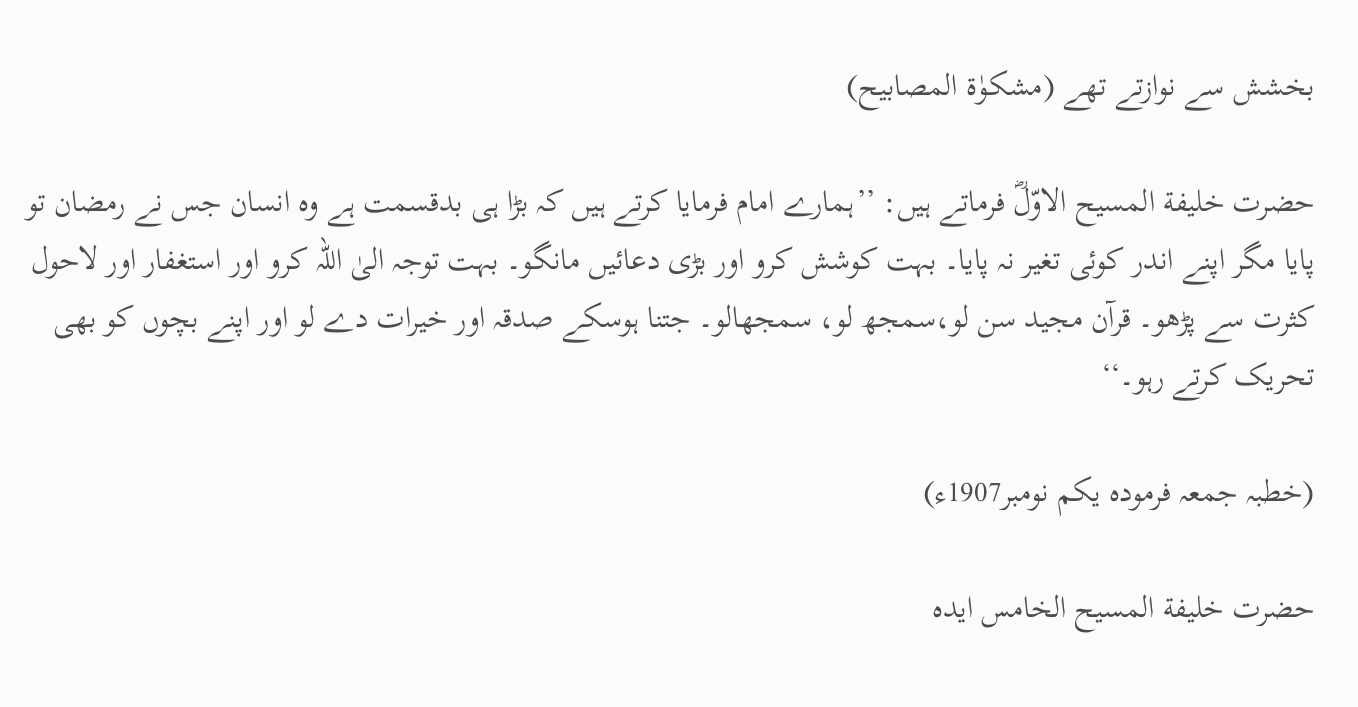بخشش سے نوازتے تھے (مشکوٰة المصابیح)

حضرت خلیفة المسیح الاوّلؓ فرماتے ہیں: ’’ہمارے امام فرمایا کرتے ہیں کہ بڑا ہی بدقسمت ہے وہ انسان جس نے رمضان تو پایا مگر اپنے اندر کوئی تغیر نہ پایا۔ بہت کوشش کرو اور بڑی دعائیں مانگو۔ بہت توجہ الیٰ اللہ کرو اور استغفار اور لاحول کثرت سے پڑھو۔ قرآن مجید سن لو،سمجھ لو، سمجھالو۔ جتنا ہوسکے صدقہ اور خیرات دے لو اور اپنے بچوں کو بھی تحریک کرتے رہو۔‘‘

(خطبہ جمعہ فرمودہ یکم نومبر1907ء)

حضرت خلیفة المسیح الخامس ایدہ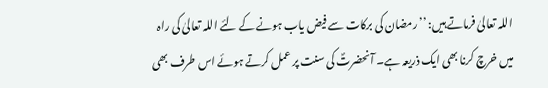اللہ تعالیٰ فرماتے ہیں: ’’رمضان کی برکات سے فیض یاب ہونے کے لئے اللہ تعالیٰ کی راہ میں خرچ کرنا بھی ایک ذریعہ ہے۔ آنحضرتؐ کی سنت پر عمل کرتے ہوئے اس طرف بھی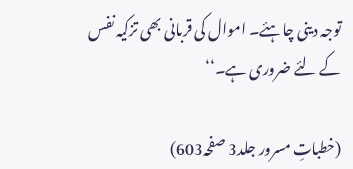توجہ دینی چاہئے۔ اموال کی قربانی بھی تزکیہ نفس کے لئے ضروری ہے۔‘‘

(خطباتِ مسرور جلد3 صفحہ603)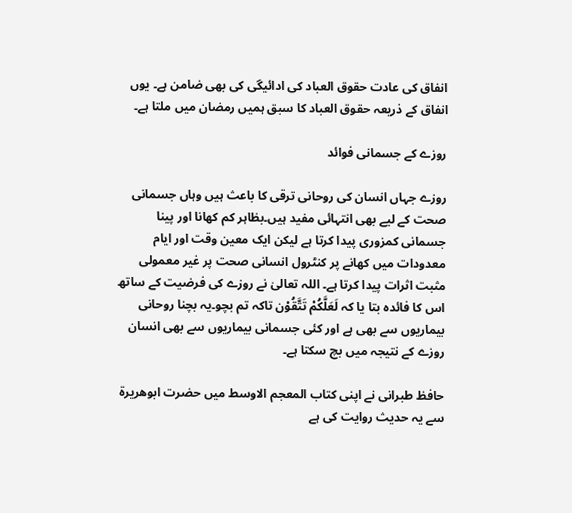انفاق کی عادت حقوق العباد کی ادائیگی کی بھی ضامن ہے۔ یوں انفاق کے ذریعہ حقوق العباد کا سبق ہمیں رمضان میں ملتا ہے۔

روزے کے جسمانی فوائد

روزے جہاں انسان کی روحانی ترقی کا باعث ہیں وہاں جسمانی صحت کے لیے بھی انتہائی مفید ہیں۔بظاہر کم کھانا اور پینا جسمانی کمزوری پیدا کرتا ہے لیکن ایک معین وقت اور ایام معدودات میں کھانے پر کنٹرول انسانی صحت پر غیر معمولی مثبت اثرات پیدا کرتا ہے۔ اللہ تعالیٰ نے روزے کی فرضیت کے ساتھ اس کا فائدہ بتا یا کہ لَعَلَّکُمْ تَتَّقُوْن تاکہ تم بچو۔یہ بچنا روحانی بیماریوں سے بھی ہے اور کئی جسمانی بیماریوں سے بھی انسان روزے کے نتیجہ میں بچ سکتا ہے۔

حافظ طبرانی نے اپنی کتاب المعجم الاوسط میں حضرت ابوھریرة سے یہ حدیث روایت کی ہے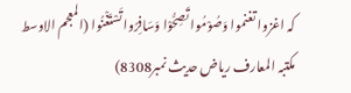کہ اغزوا تغنموا وَصُوْمُوا تَصِحُّوْا وَسَافِرُوا تَسْتَغْنُوا (المعجم الاوسط مکتبہ المعارف ریاض حدیث نمبر8308)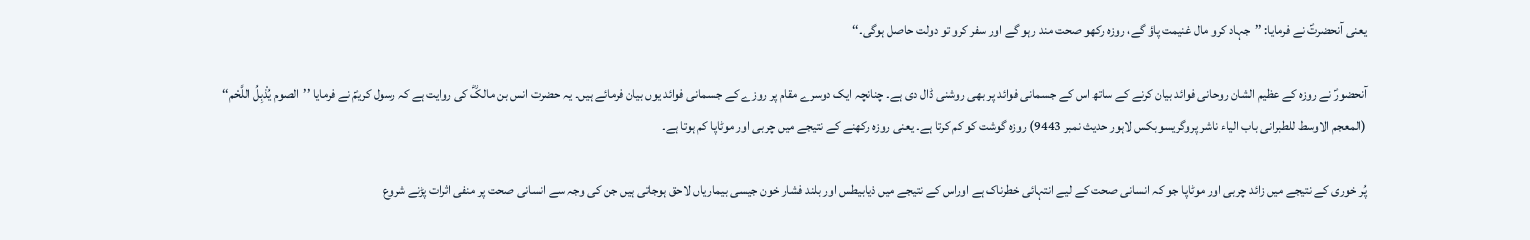یعنی آنحضرتؐ نے فرمایا: ’’جہاد کرو مال غنیمت پاؤ گے، روزہ رکھو صحت مند رہو گے اور سفر کرو تو دولت حاصل ہوگی۔‘‘

آنحضورؐ نے روزہ کے عظیم الشان روحانی فوائد بیان کرنے کے ساتھ اس کے جسمانی فوائد پر بھی روشنی ڈال دی ہے۔ چنانچہ ایک دوسرے مقام پر روزے کے جسمانی فوائد یوں بیان فرمائے ہیں۔ یہ حضرت انس بن مالکؓ کی روایت ہے کہ رسول کریمؐ نے فرمایا ’’الصوم یُذْبِلُ اللَّحْم‘‘ (المعجم الاوسط للطبرانی باب الیاء ناشر پروگریسوبکس لاہور حدیث نمبر 9443) روزہ گوشت کو کم کرتا ہے۔ یعنی روزہ رکھنے کے نتیجے میں چربی اور موٹاپا کم ہوتا ہے۔

پُر خوری کے نتیجے میں زائد چربی اور موٹاپا جو کہ انسانی صحت کے لیے انتہائی خطرناک ہے اوراس کے نتیجے میں ذیابیطس اور بلند فشار خون جیسی بیماریاں لاحق ہوجاتی ہیں جن کی وجہ سے انسانی صحت پر منفی اثرات پڑنے شروع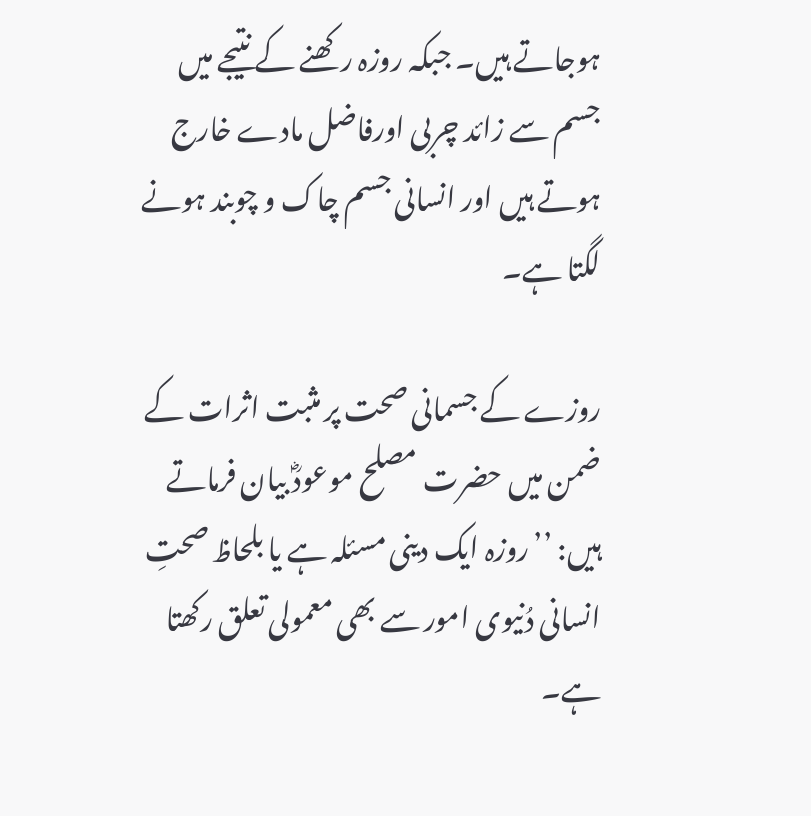ہوجاتے ہیں۔ جبکہ روزہ رکھنے کے نتیجے میں جسم سے زائد چربی اورفاضل مادے خارج ہوتے ہیں اور انسانی جسم چاک و چوبند ہونے لگتا ہے۔

روزے کے جسمانی صحت پر مثبت اثرات کے ضمن میں حضرت مصلح موعودؓ بیان فرماتے ہیں: ’’روزہ ایک دینی مسئلہ ہے یا بلحاظ صحتِ انسانی دُنیوی امور سے بھی معمولی تعلق رکھتا ہے۔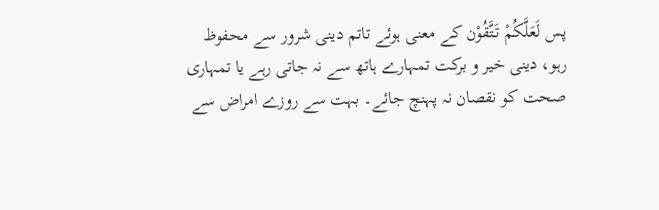پس لَعَلَّکُمْ تَتَّقُوْن کے معنی ہوئے تاتم دینی شرور سے محفوظ رہو، دینی خیر و برکت تمہارے ہاتھ سے نہ جاتی رہے یا تمہاری صحت کو نقصان نہ پہنچ جائے۔ بہت سے روزے امراض سے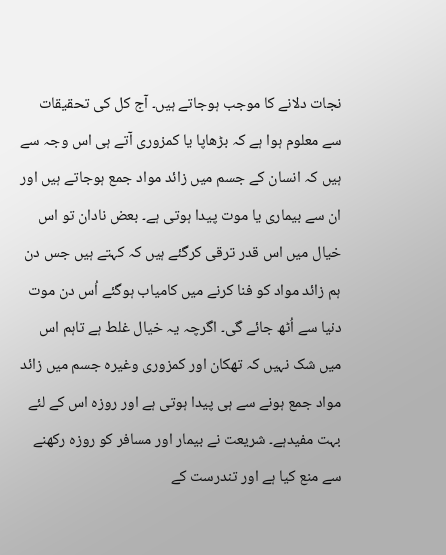نجات دلانے کا موجب ہوجاتے ہیں۔ آج کل کی تحقیقات سے معلوم ہوا ہے کہ بڑھاپا یا کمزوری آتے ہی اس وجہ سے ہیں کہ انسان کے جسم میں زائد مواد جمع ہوجاتے ہیں اور ان سے بیماری یا موت پیدا ہوتی ہے۔ بعض نادان تو اس خیال میں اس قدر ترقی کرگئے ہیں کہ کہتے ہیں جس دن ہم زائد مواد کو فنا کرنے میں کامیاب ہوگئے اُس دن موت دنیا سے اُٹھ جائے گی۔ اگرچہ یہ خیال غلط ہے تاہم اس میں شک نہیں کہ تھکان اور کمزوری وغیرہ جسم میں زائد مواد جمع ہونے سے ہی پیدا ہوتی ہے اور روزہ اس کے لئے بہت مفیدہے۔ شریعت نے بیمار اور مسافر کو روزہ رکھنے سے منع کیا ہے اور تندرست کے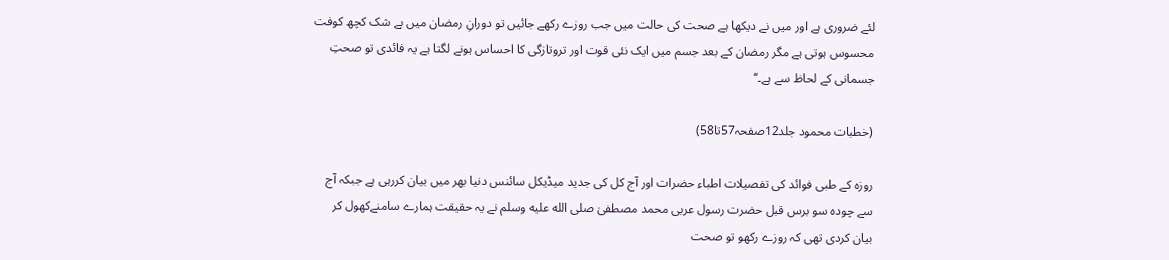لئے ضروری ہے اور میں نے دیکھا ہے صحت کی حالت میں جب روزے رکھے جائیں تو دورانِ رمضان میں بے شک کچھ کوفت محسوس ہوتی ہے مگر رمضان کے بعد جسم میں ایک نئی قوت اور تروتازگی کا احساس ہونے لگتا ہے یہ فائدی تو صحتِ جسمانی کے لحاظ سے ہے۔‘‘

(خطبات محمود جلد12صفحہ57تا58)

روزہ کے طبی فوائد کی تفصیلات اطباء حضرات اور آج کل کی جدید میڈیکل سائنس دنیا بھر میں بیان کررہی ہے جبکہ آج سے چودہ سو برس قبل حضرت رسول عربی محمد مصطفیٰ صلى الله عليه وسلم نے یہ حقیقت ہمارے سامنےکھول کر بیان کردی تھی کہ روزے رکھو تو صحت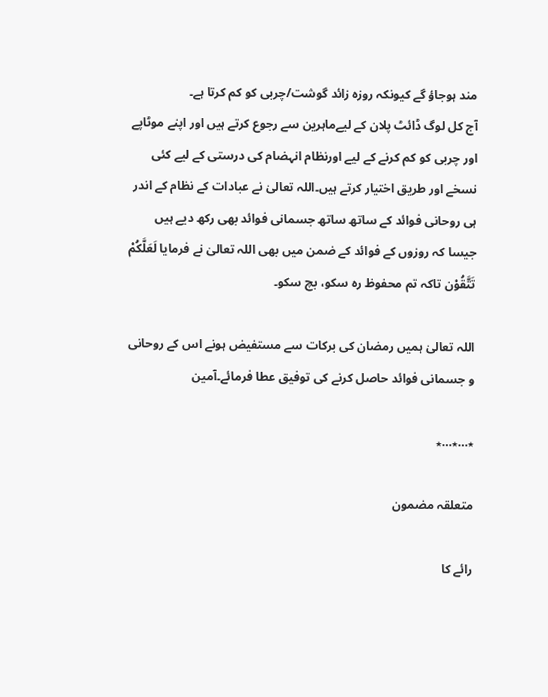مند ہوجاؤ گے کیونکہ روزہ زائد گوشت/چربی کو کم کرتا ہے۔
آج کل لوگ ڈائٹ پلان کے لیےماہرین سے رجوع کرتے ہیں اور اپنے موٹاپے اور چربی کو کم کرنے کے لیے اورنظام انہضام کی درستی کے لیے کئی نسخے اور طریق اختیار کرتے ہیں۔اللہ تعالیٰ نے عبادات کے نظام کے اندر ہی روحانی فوائد کے ساتھ ساتھ جسمانی فوائد بھی رکھ دیے ہیں جیسا کہ روزوں کے فوائد کے ضمن میں بھی اللہ تعالیٰ نے فرمایا لَعَلَّکُمْ تَتَّقُوْن تاکہ تم محفوظ رہ سکو، بچ سکو۔

اللہ تعالیٰ ہمیں رمضان کی برکات سے مستفیض ہونے اس کے روحانی و جسمانی فوائد حاصل کرنے کی توفیق عطا فرمائے۔آمین

٭…٭…٭

متعلقہ مضمون

رائے کا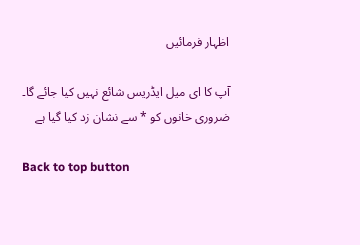اظہار فرمائیں

آپ کا ای میل ایڈریس شائع نہیں کیا جائے گا۔ ضروری خانوں کو * سے نشان زد کیا گیا ہے

Back to top button